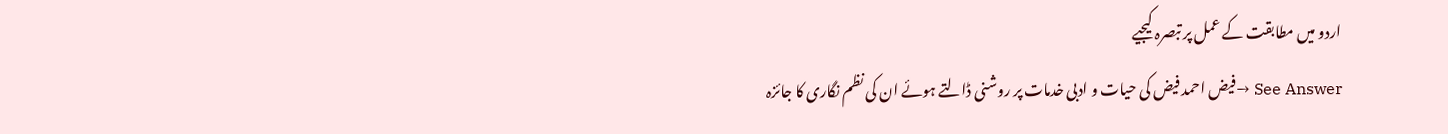اردو میں مطابقت کے عمل پر تبصرہ کیجیے
See Answer →فیض احمد فیض کی حیات و ادبی خدمات پر روشنی ڈالتے ہوئے ان کی نظم نگاری کا جائزہ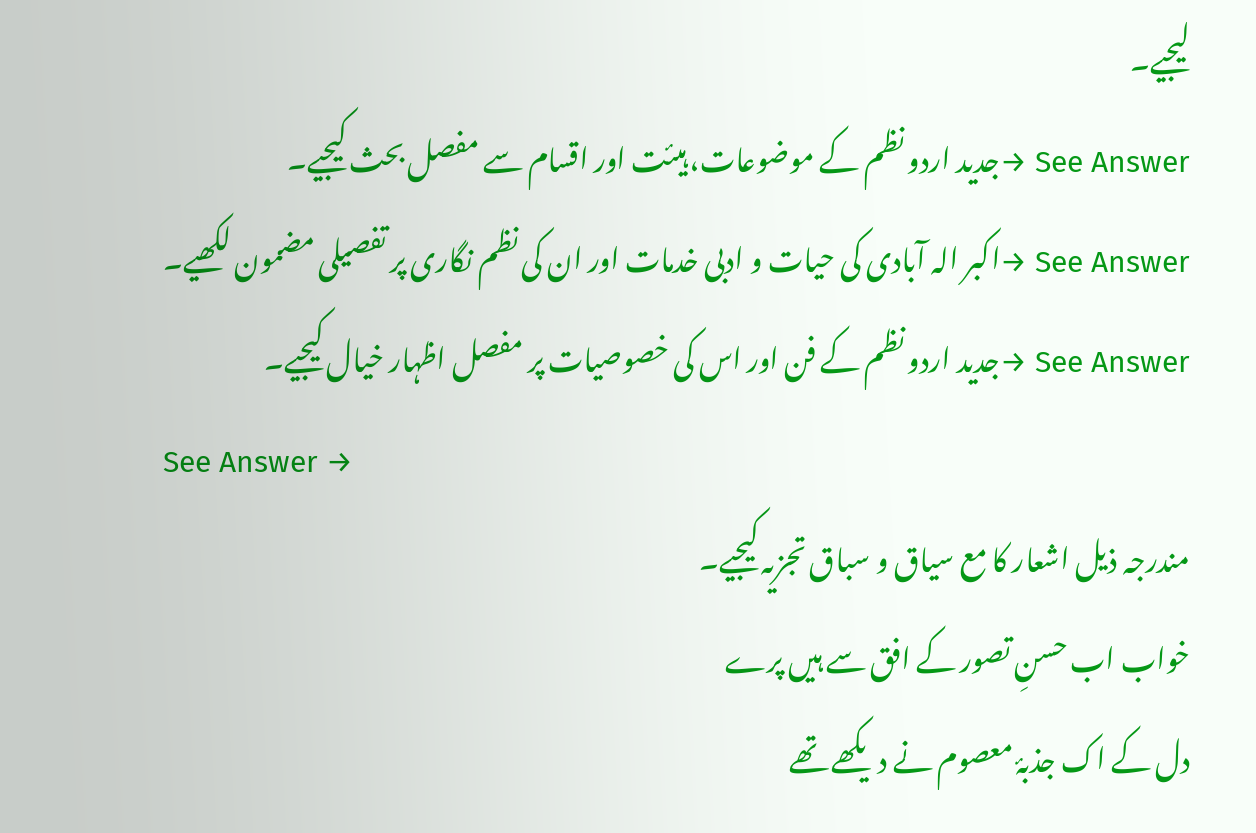لیجیے۔
See Answer →جدید اردو نظم کے موضوعات، ہیئت اور اقسام سے مفصل بحث کیجیے۔
See Answer →اکبر الہ آبادی کی حیات و ادبی خدمات اور ان کی نظم نگاری پر تفصیلی مضمون لکھیے۔
See Answer →جدید اردو نظم کے فن اور اس کی خصوصیات پر مفصل اظہار خیال کیجیے۔
See Answer →
مندرجہ ذیل اشعار کا مع سیاق و سباق تجزیہ کیجیے۔
خواب اب حسنِ تصور کے افق سے ہیں پرے
دل کے اک جذبۂ معصوم نے دیکھے تھے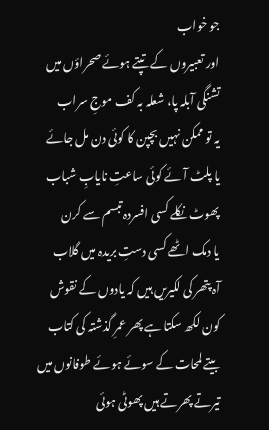جو خواب
اور تعبیروں کے تپتے ہوئے صحراؤں میں
تشنگی آبلہ پا، شعلہ بہ کف موجِ سراب
یہ تو ممکن نہیں بچپن کا کوئی دن مل جائے
یا پلٹ آئے کوئی ساعتِ نایابِ شباب
پھوٹ نکلے کسی افسردہ تبسم سے کرن
یا دمک اٹھے کسی دستِ بریدہ میں گلاب
آہ پتھر کی لکیریں ہیں کہ یادوں کے نقوش
کون لکھ سکتا ہے پھر عمرِ گذشتہ کی کتاب
بیتے لمحات کے سوئے ہوئے طوفانوں میں
تیرتے پھرتے ہیں پھوٹی ہوئی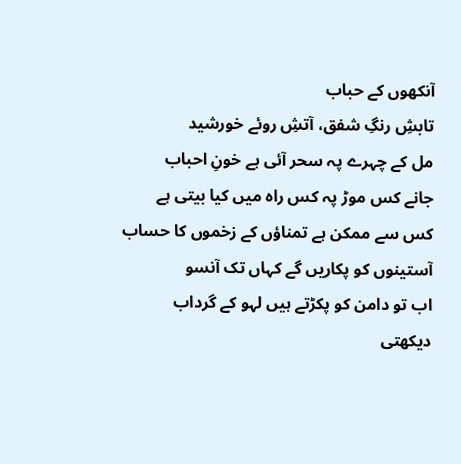آنکھوں کے حباب
تابشِ رنگِ شفق، آتشِ روئے خورشید
مل کے چہرے پہ سحر آئی ہے خونِ احباب
جانے کس موڑ پہ کس راہ میں کیا بیتی ہے
کس سے ممکن ہے تمناؤں کے زخموں کا حساب
آستینوں کو پکاریں گے کہاں تک آنسو
اب تو دامن کو پکڑتے ہیں لہو کے گرداب
دیکھتی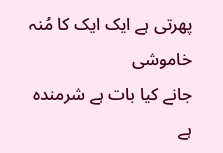پھرتی ہے ایک ایک کا مُنہ خاموشی
جانے کیا بات ہے شرمندہ ہے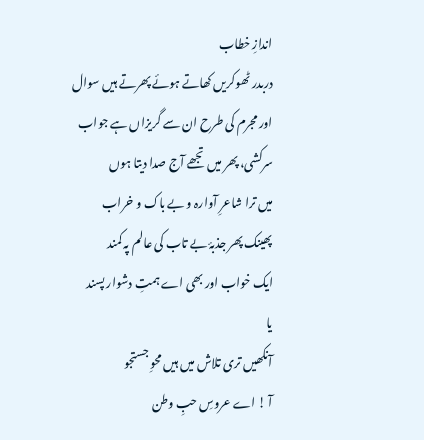اندازِ خطاب
دربدر ٹھوکریں کھاتے ہوئے پھرتے ہیں سوال
اور مجرم کی طرح ان سے گریزاں ہے جواب
سرکشی، پھر میں تجھے آج صدا دیتا ہوں
میں ترا شاعرِ آوارہ و بے باک و خراب
پھینک پھر جذبۂ بے تاب کی عالم پہ کمند
ایک خواب اور بھی اے ہمتِ دشوار پسند
یا
آنکھیں تری تلاش میں ہیں محوِ جستجو
آ ! اے عروسِ حبِ وطن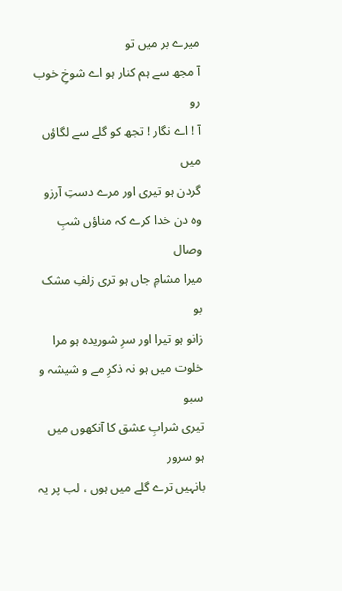میرے بر میں تو
آ مجھ سے ہم کنار ہو اے شوخِ خوب رو
آ ! اے نگار ! تجھ کو گلے سے لگاؤں میں
گردن ہو تیری اور مرے دستِ آرزو
وہ دن خدا کرے کہ مناؤں شبِ وصال
میرا مشامِ جاں ہو تری زلفِ مشک بو
زانو ہو تیرا اور سرِ شوریدہ ہو مرا
خلوت میں ہو نہ ذکرِ مے و شیشہ و سبو
تیری شرابِ عشق کا آنکھوں میں ہو سرور
بانہیں ترے گلے میں ہوں ، لب پر یہ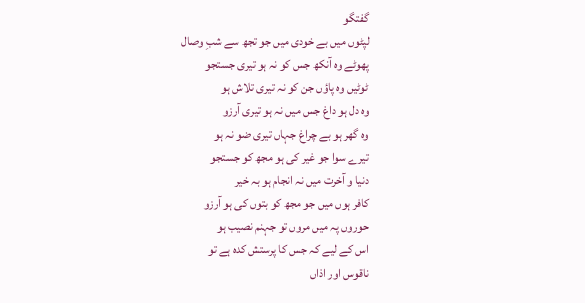گفتگو
لپٹوں میں بے خودی میں جو تجھ سے شبِ وصال
پھوٹے وہ آنکھ جس کو نہ ہو تیری جستجو
ٹوٹیں وہ پاؤں جن کو نہ تیری تلاش ہو
وہ دل ہو داغ جس میں نہ ہو تیری آرزو
وہ گھر ہو بے چراغ جہاں تیری ضو نہ ہو
تیرے سوا جو غیر کی ہو مجھ کو جستجو
دنیا و آخرت میں نہ انجام ہو بہ خیر
کافر ہوں میں جو مجھ کو بتوں کی ہو آرزو
حوروں پہ میں مروں تو جہنم نصیب ہو
اس کے لیے کہ جس کا پرستش کدہ ہے تو
ناقوس اور اذاں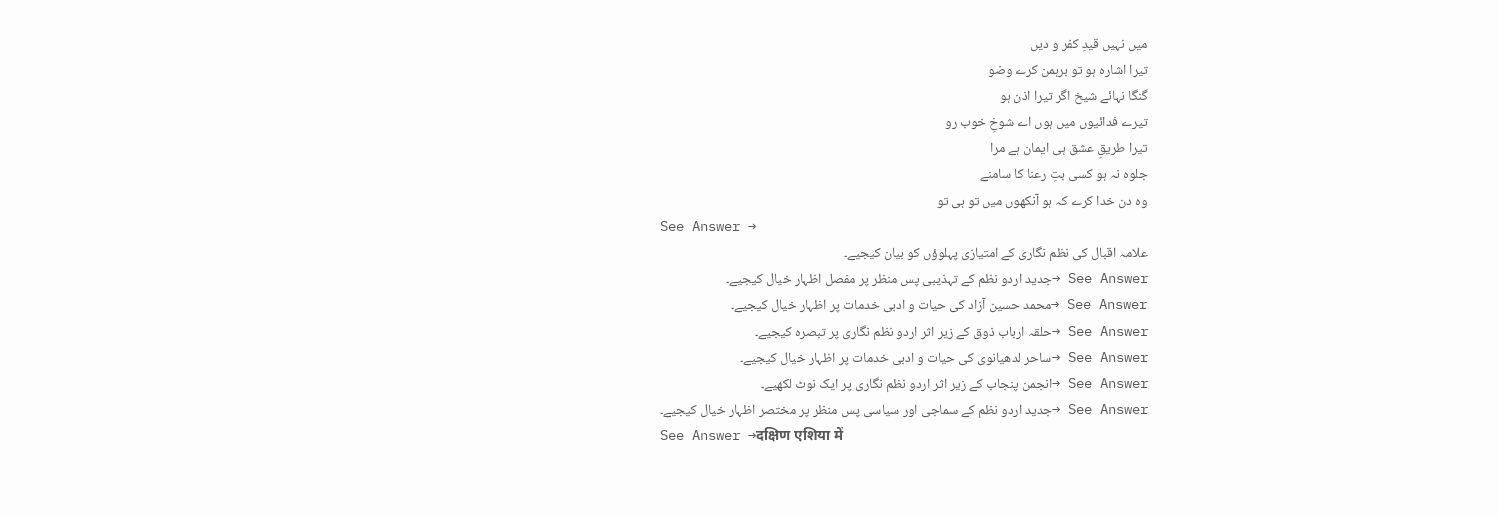میں نہیں قیدِ کفر و دیں
تیرا اشارہ ہو تو برہمن کرے وضو
گنگا نہائے شیخ اگر تیرا اذن ہو
تیرے فدائیوں میں ہوں اے شوخِ خوب رو
تیرا طریقِ عشق ہی ایمان ہے مرا
جلوہ نہ ہو کسی بتِ رعنا کا سامنے
وہ دن خدا کرے کہ ہو آنکھوں میں تو ہی تو
See Answer →
علامہ اقبال کی نظم نگاری کے امتیازی پہلوؤں کو بیان کیجیے۔
See Answer →جدید اردو نظم کے تہذیبی پس منظر پر مفصل اظہار خیال کیجیے۔
See Answer →محمد حسین آزاد کی حیات و ادبی خدمات پر اظہار خیال کیجیے۔
See Answer →حلقہ ارباب ذوق کے زیر اثر اردو نظم نگاری پر تبصرہ کیجیے۔
See Answer →ساحر لدھیانوی کی حیات و ادبی خدمات پر اظہار خیال کیجیے۔
See Answer →انجمن پنجاب کے زیر اثر اردو نظم نگاری پر ایک نوٹ لکھیے۔
See Answer →جدید اردو نظم کے سماجی اور سیاسی پس منظر پر مختصر اظہار خیال کیجیے۔
See Answer →दक्षिण एशिया में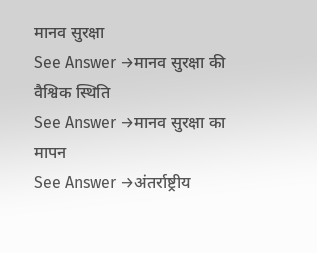मानव सुरक्षा
See Answer →मानव सुरक्षा की वैश्विक स्थिति
See Answer →मानव सुरक्षा का मापन
See Answer →अंतर्राष्ट्रीय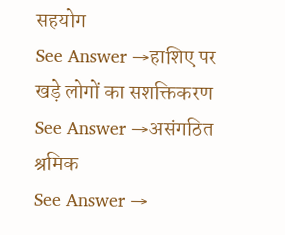सहयोग
See Answer →हाशिए पर खड़े लोगों का सशक्तिकरण
See Answer →असंगठित श्रमिक
See Answer →